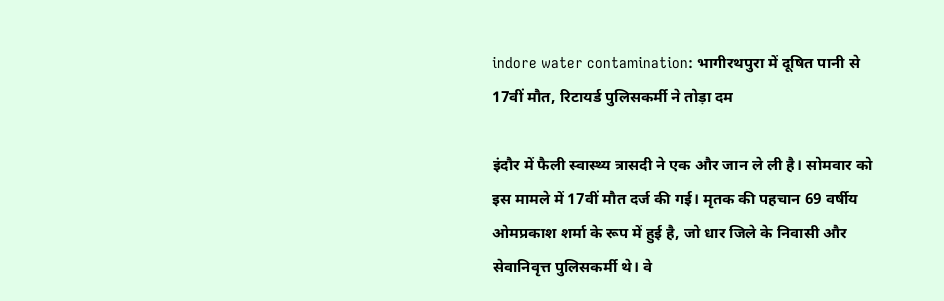indore water contamination: भागीरथपुरा में दूषित पानी से 17वीं मौत, रिटायर्ड पुलिसकर्मी ने तोड़ा दम

इंदौर में फैली स्वास्थ्य त्रासदी ने एक और जान ले ली है। सोमवार को इस मामले में 17वीं मौत दर्ज की गई। मृतक की पहचान 69 वर्षीय ओमप्रकाश शर्मा के रूप में हुई है, जो धार जिले के निवासी और सेवानिवृत्त पुलिसकर्मी थे। वे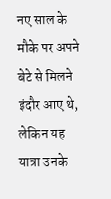नए साल के मौके पर अपने बेटे से मिलने इंदौर आए थे, लेकिन यह यात्रा उनके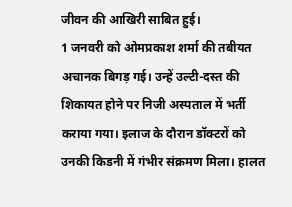जीवन की आखिरी साबित हुई।
1 जनवरी को ओमप्रकाश शर्मा की तबीयत अचानक बिगड़ गई। उन्हें उल्टी-दस्त की शिकायत होने पर निजी अस्पताल में भर्ती कराया गया। इलाज के दौरान डॉक्टरों को उनकी किडनी में गंभीर संक्रमण मिला। हालत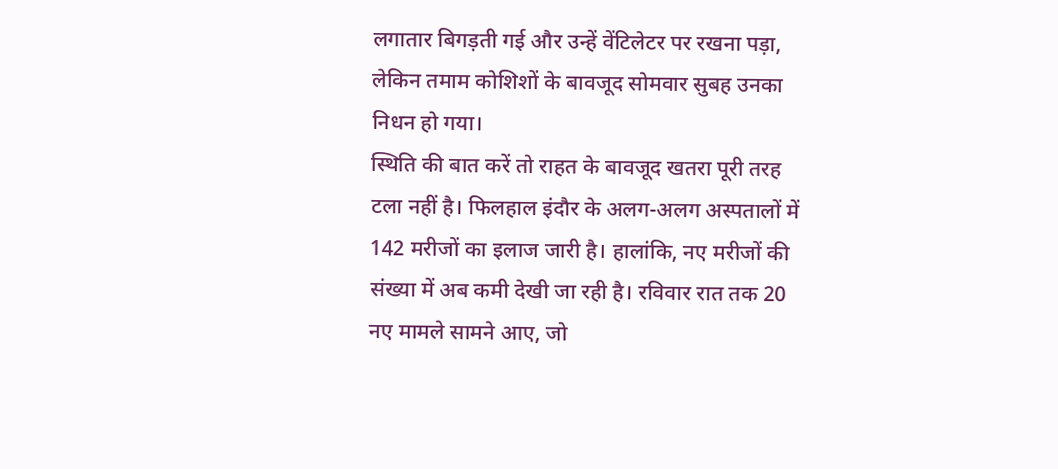लगातार बिगड़ती गई और उन्हें वेंटिलेटर पर रखना पड़ा, लेकिन तमाम कोशिशों के बावजूद सोमवार सुबह उनका निधन हो गया।
स्थिति की बात करें तो राहत के बावजूद खतरा पूरी तरह टला नहीं है। फिलहाल इंदौर के अलग-अलग अस्पतालों में 142 मरीजों का इलाज जारी है। हालांकि, नए मरीजों की संख्या में अब कमी देखी जा रही है। रविवार रात तक 20 नए मामले सामने आए, जो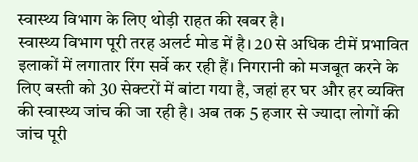स्वास्थ्य विभाग के लिए थोड़ी राहत की खबर है।
स्वास्थ्य विभाग पूरी तरह अलर्ट मोड में है। 20 से अधिक टीमें प्रभावित इलाकों में लगातार रिंग सर्वे कर रही हैं। निगरानी को मजबूत करने के लिए बस्ती को 30 सेक्टरों में बांटा गया है, जहां हर घर और हर व्यक्ति की स्वास्थ्य जांच की जा रही है। अब तक 5 हजार से ज्यादा लोगों की जांच पूरी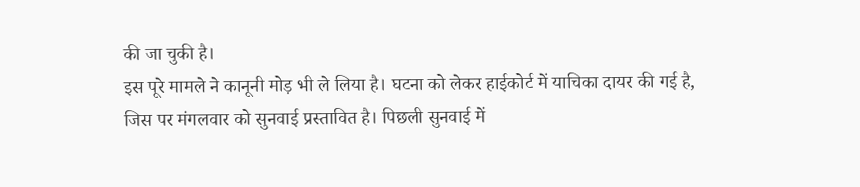की जा चुकी है।
इस पूरे मामले ने कानूनी मोड़ भी ले लिया है। घटना को लेकर हाईकोर्ट में याचिका दायर की गई है, जिस पर मंगलवार को सुनवाई प्रस्तावित है। पिछली सुनवाई में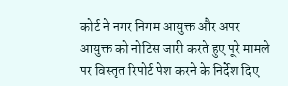कोर्ट ने नगर निगम आयुक्त और अपर आयुक्त को नोटिस जारी करते हुए पूरे मामले पर विस्तृत रिपोर्ट पेश करने के निर्देश दिए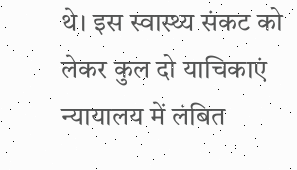थे। इस स्वास्थ्य संकट को लेकर कुल दो याचिकाएं न्यायालय में लंबित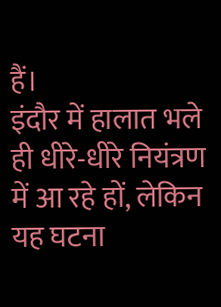हैं।
इंदौर में हालात भले ही धीरे-धीरे नियंत्रण में आ रहे हों, लेकिन यह घटना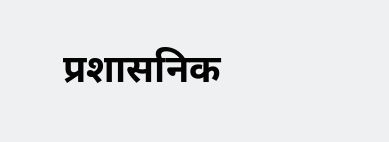प्रशासनिक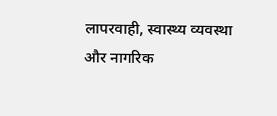लापरवाही, स्वास्थ्य व्यवस्था और नागरिक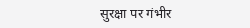सुरक्षा पर गंभीर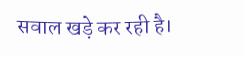सवाल खड़े कर रही है।